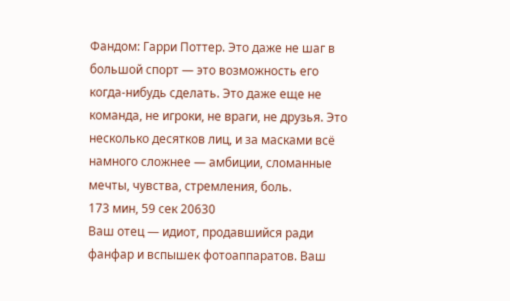Фандом: Гарри Поттер. Это даже не шаг в большой спорт — это возможность его когда-нибудь сделать. Это даже еще не команда, не игроки, не враги, не друзья. Это несколько десятков лиц, и за масками всё намного сложнее — амбиции, сломанные мечты, чувства, стремления, боль.
173 мин, 59 сек 20630
Ваш отец — идиот, продавшийся ради фанфар и вспышек фотоаппаратов. Ваш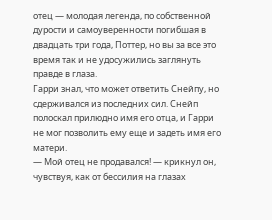отец — молодая легенда, по собственной дурости и самоуверенности погибшая в двадцать три года, Поттер, но вы за все это время так и не удосужились заглянуть правде в глаза.
Гарри знал, что может ответить Снейпу, но сдерживался из последних сил. Снейп полоскал прилюдно имя его отца, и Гарри не мог позволить ему еще и задеть имя его матери.
— Мой отец не продавался! — крикнул он, чувствуя, как от бессилия на глазах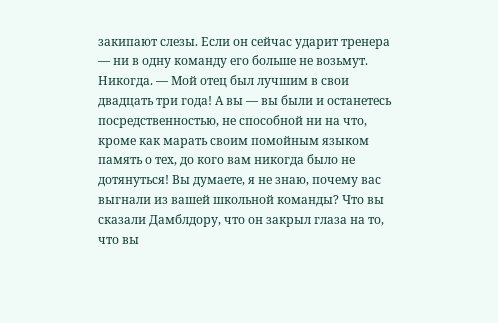закипают слезы. Если он сейчас ударит тренера — ни в одну команду его больше не возьмут. Никогда. — Мой отец был лучшим в свои двадцать три года! А вы — вы были и останетесь посредственностью, не способной ни на что, кроме как марать своим помойным языком память о тех, до кого вам никогда было не дотянуться! Вы думаете, я не знаю, почему вас выгнали из вашей школьной команды? Что вы сказали Дамблдору, что он закрыл глаза на то, что вы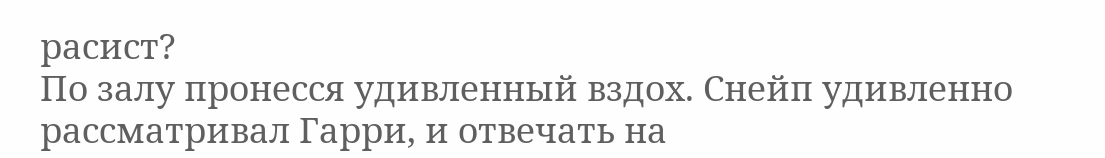расист?
По залу пронесся удивленный вздох. Снейп удивленно рассматривал Гарри, и отвечать на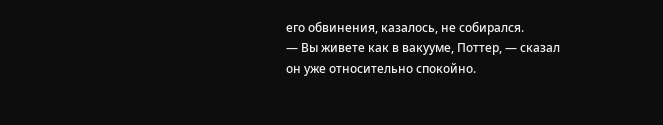его обвинения, казалось, не собирался.
— Вы живете как в вакууме, Поттер, — сказал он уже относительно спокойно.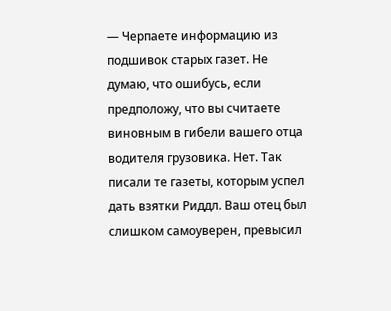— Черпаете информацию из подшивок старых газет. Не думаю, что ошибусь, если предположу, что вы считаете виновным в гибели вашего отца водителя грузовика. Нет. Так писали те газеты, которым успел дать взятки Риддл. Ваш отец был слишком самоуверен, превысил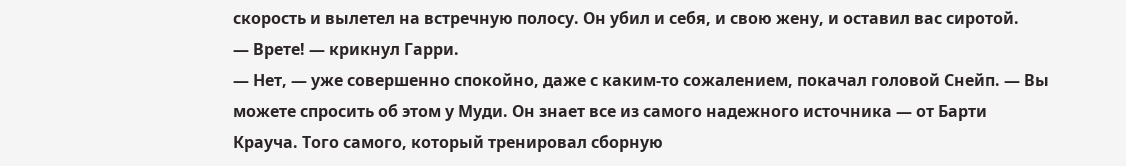скорость и вылетел на встречную полосу. Он убил и себя, и свою жену, и оставил вас сиротой.
— Врете! — крикнул Гарри.
— Нет, — уже совершенно спокойно, даже с каким-то сожалением, покачал головой Снейп. — Вы можете спросить об этом у Муди. Он знает все из самого надежного источника — от Барти Крауча. Того самого, который тренировал сборную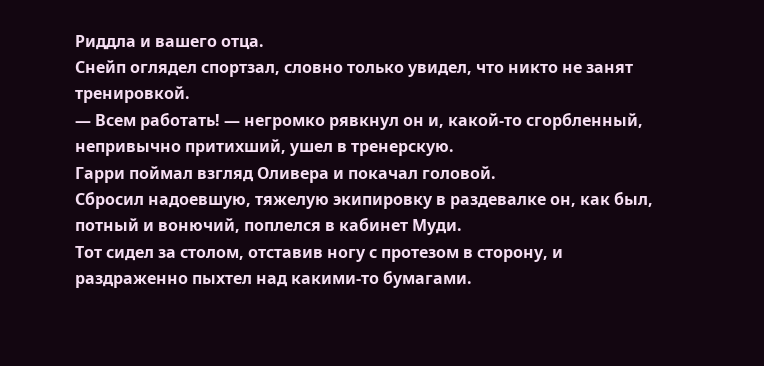Риддла и вашего отца.
Снейп оглядел спортзал, словно только увидел, что никто не занят тренировкой.
— Всем работать! — негромко рявкнул он и, какой-то сгорбленный, непривычно притихший, ушел в тренерскую.
Гарри поймал взгляд Оливера и покачал головой.
Сбросил надоевшую, тяжелую экипировку в раздевалке он, как был, потный и вонючий, поплелся в кабинет Муди.
Тот сидел за столом, отставив ногу с протезом в сторону, и раздраженно пыхтел над какими-то бумагами.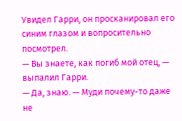Увидел Гарри, он просканировал его синим глазом и вопросительно посмотрел.
— Вы знаете, как погиб мой отец, — выпалил Гарри.
— Да, знаю. — Муди почему-то даже не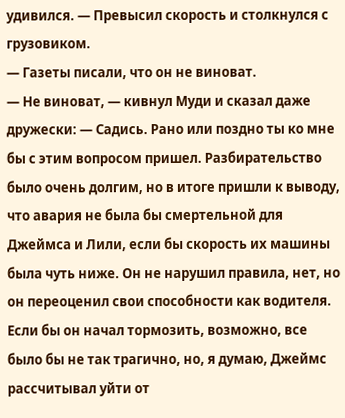удивился. — Превысил скорость и столкнулся с грузовиком.
— Газеты писали, что он не виноват.
— Не виноват, — кивнул Муди и сказал даже дружески: — Садись. Рано или поздно ты ко мне бы с этим вопросом пришел. Разбирательство было очень долгим, но в итоге пришли к выводу, что авария не была бы смертельной для Джеймса и Лили, если бы скорость их машины была чуть ниже. Он не нарушил правила, нет, но он переоценил свои способности как водителя. Если бы он начал тормозить, возможно, все было бы не так трагично, но, я думаю, Джеймс рассчитывал уйти от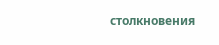столкновения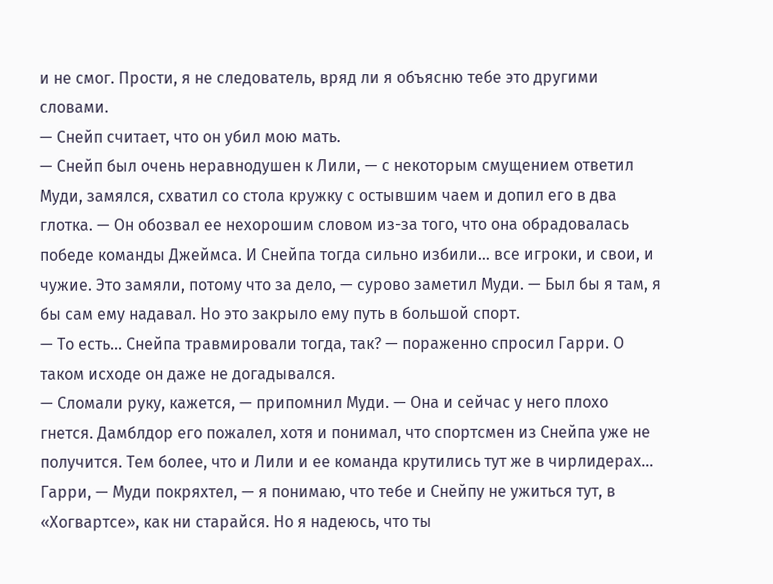и не смог. Прости, я не следователь, вряд ли я объясню тебе это другими словами.
— Снейп считает, что он убил мою мать.
— Снейп был очень неравнодушен к Лили, — с некоторым смущением ответил Муди, замялся, схватил со стола кружку с остывшим чаем и допил его в два глотка. — Он обозвал ее нехорошим словом из-за того, что она обрадовалась победе команды Джеймса. И Снейпа тогда сильно избили… все игроки, и свои, и чужие. Это замяли, потому что за дело, — сурово заметил Муди. — Был бы я там, я бы сам ему надавал. Но это закрыло ему путь в большой спорт.
— То есть… Снейпа травмировали тогда, так? — пораженно спросил Гарри. О таком исходе он даже не догадывался.
— Сломали руку, кажется, — припомнил Муди. — Она и сейчас у него плохо гнется. Дамблдор его пожалел, хотя и понимал, что спортсмен из Снейпа уже не получится. Тем более, что и Лили и ее команда крутились тут же в чирлидерах… Гарри, — Муди покряхтел, — я понимаю, что тебе и Снейпу не ужиться тут, в «Хогвартсе», как ни старайся. Но я надеюсь, что ты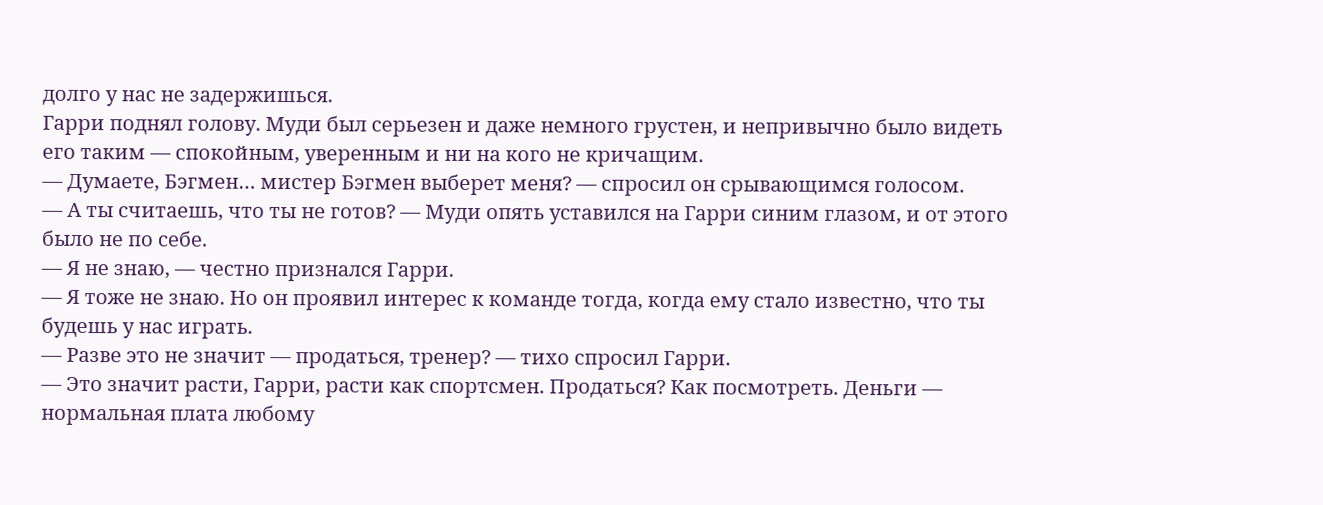долго у нас не задержишься.
Гарри поднял голову. Муди был серьезен и даже немного грустен, и непривычно было видеть его таким — спокойным, уверенным и ни на кого не кричащим.
— Думаете, Бэгмен… мистер Бэгмен выберет меня? — спросил он срывающимся голосом.
— А ты считаешь, что ты не готов? — Муди опять уставился на Гарри синим глазом, и от этого было не по себе.
— Я не знаю, — честно признался Гарри.
— Я тоже не знаю. Но он проявил интерес к команде тогда, когда ему стало известно, что ты будешь у нас играть.
— Разве это не значит — продаться, тренер? — тихо спросил Гарри.
— Это значит расти, Гарри, расти как спортсмен. Продаться? Как посмотреть. Деньги — нормальная плата любому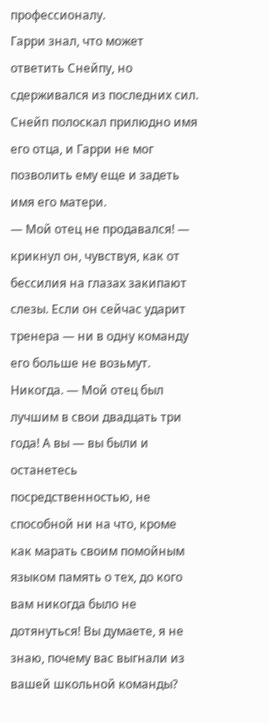профессионалу.
Гарри знал, что может ответить Снейпу, но сдерживался из последних сил. Снейп полоскал прилюдно имя его отца, и Гарри не мог позволить ему еще и задеть имя его матери.
— Мой отец не продавался! — крикнул он, чувствуя, как от бессилия на глазах закипают слезы. Если он сейчас ударит тренера — ни в одну команду его больше не возьмут. Никогда. — Мой отец был лучшим в свои двадцать три года! А вы — вы были и останетесь посредственностью, не способной ни на что, кроме как марать своим помойным языком память о тех, до кого вам никогда было не дотянуться! Вы думаете, я не знаю, почему вас выгнали из вашей школьной команды?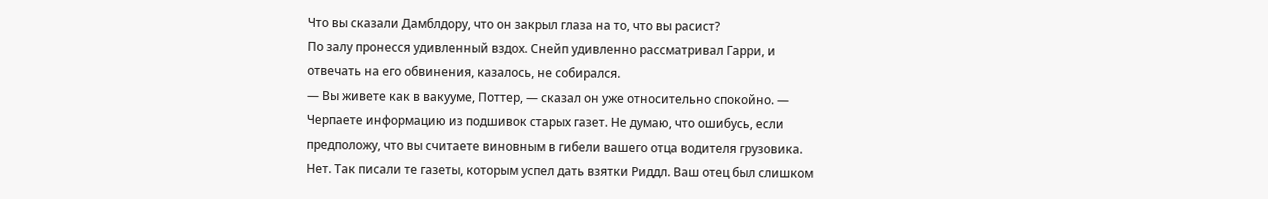Что вы сказали Дамблдору, что он закрыл глаза на то, что вы расист?
По залу пронесся удивленный вздох. Снейп удивленно рассматривал Гарри, и отвечать на его обвинения, казалось, не собирался.
— Вы живете как в вакууме, Поттер, — сказал он уже относительно спокойно. — Черпаете информацию из подшивок старых газет. Не думаю, что ошибусь, если предположу, что вы считаете виновным в гибели вашего отца водителя грузовика. Нет. Так писали те газеты, которым успел дать взятки Риддл. Ваш отец был слишком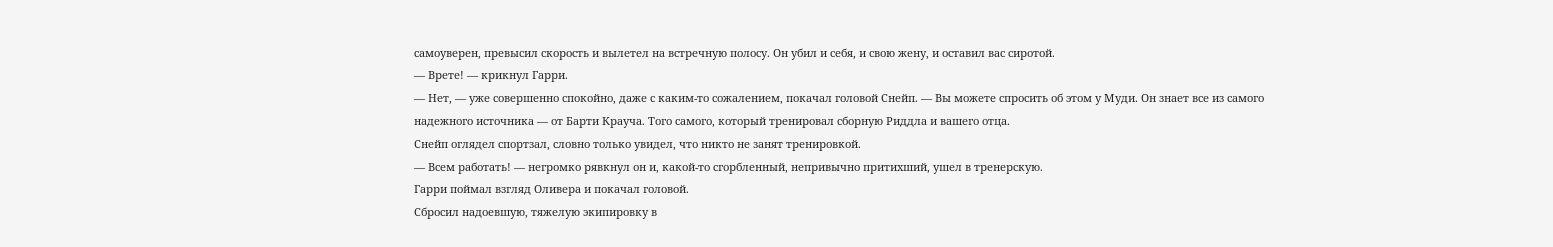самоуверен, превысил скорость и вылетел на встречную полосу. Он убил и себя, и свою жену, и оставил вас сиротой.
— Врете! — крикнул Гарри.
— Нет, — уже совершенно спокойно, даже с каким-то сожалением, покачал головой Снейп. — Вы можете спросить об этом у Муди. Он знает все из самого надежного источника — от Барти Крауча. Того самого, который тренировал сборную Риддла и вашего отца.
Снейп оглядел спортзал, словно только увидел, что никто не занят тренировкой.
— Всем работать! — негромко рявкнул он и, какой-то сгорбленный, непривычно притихший, ушел в тренерскую.
Гарри поймал взгляд Оливера и покачал головой.
Сбросил надоевшую, тяжелую экипировку в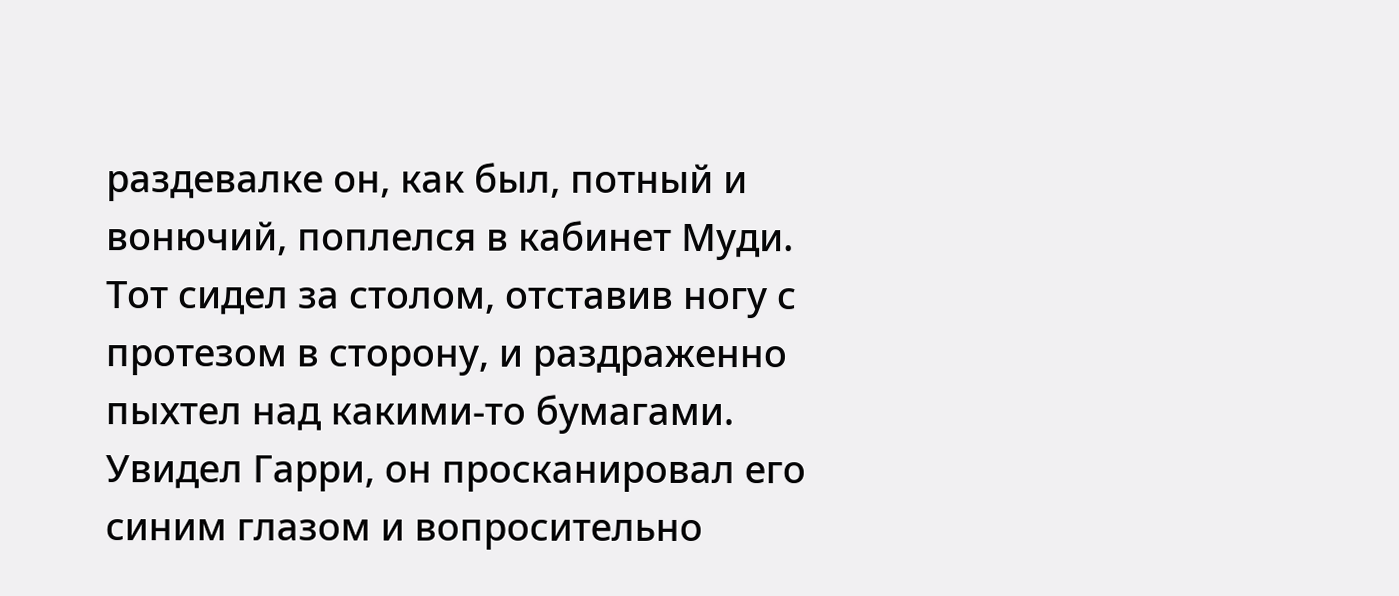раздевалке он, как был, потный и вонючий, поплелся в кабинет Муди.
Тот сидел за столом, отставив ногу с протезом в сторону, и раздраженно пыхтел над какими-то бумагами. Увидел Гарри, он просканировал его синим глазом и вопросительно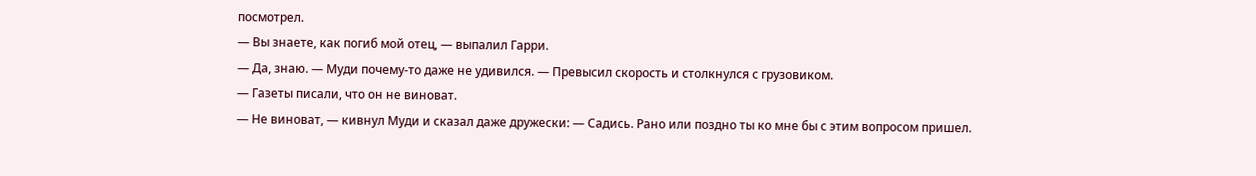посмотрел.
— Вы знаете, как погиб мой отец, — выпалил Гарри.
— Да, знаю. — Муди почему-то даже не удивился. — Превысил скорость и столкнулся с грузовиком.
— Газеты писали, что он не виноват.
— Не виноват, — кивнул Муди и сказал даже дружески: — Садись. Рано или поздно ты ко мне бы с этим вопросом пришел.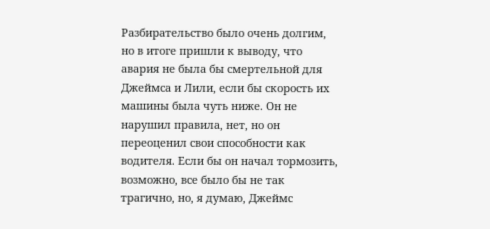Разбирательство было очень долгим, но в итоге пришли к выводу, что авария не была бы смертельной для Джеймса и Лили, если бы скорость их машины была чуть ниже. Он не нарушил правила, нет, но он переоценил свои способности как водителя. Если бы он начал тормозить, возможно, все было бы не так трагично, но, я думаю, Джеймс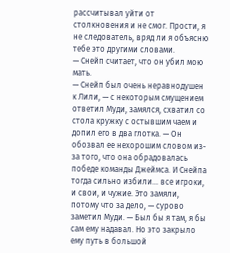рассчитывал уйти от столкновения и не смог. Прости, я не следователь, вряд ли я объясню тебе это другими словами.
— Снейп считает, что он убил мою мать.
— Снейп был очень неравнодушен к Лили, — с некоторым смущением ответил Муди, замялся, схватил со стола кружку с остывшим чаем и допил его в два глотка. — Он обозвал ее нехорошим словом из-за того, что она обрадовалась победе команды Джеймса. И Снейпа тогда сильно избили… все игроки, и свои, и чужие. Это замяли, потому что за дело, — сурово заметил Муди. — Был бы я там, я бы сам ему надавал. Но это закрыло ему путь в большой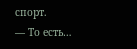спорт.
— То есть…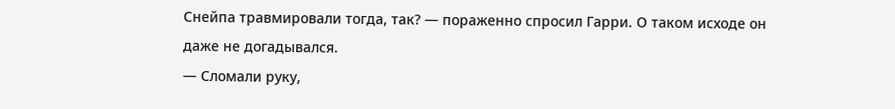Снейпа травмировали тогда, так? — пораженно спросил Гарри. О таком исходе он даже не догадывался.
— Сломали руку,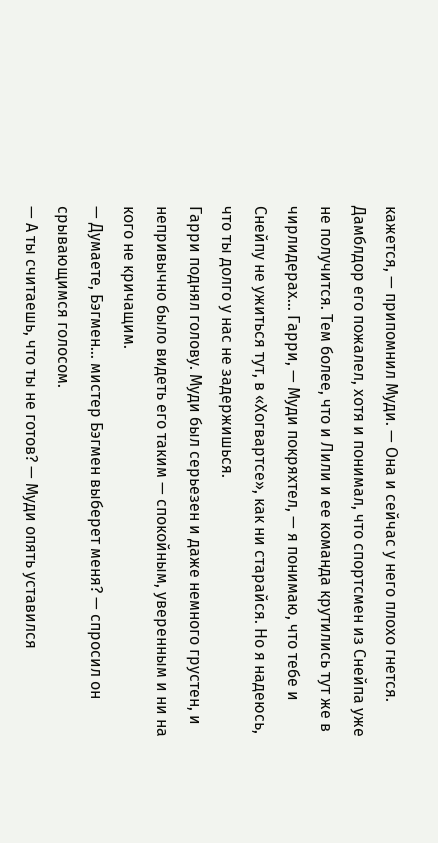кажется, — припомнил Муди. — Она и сейчас у него плохо гнется. Дамблдор его пожалел, хотя и понимал, что спортсмен из Снейпа уже не получится. Тем более, что и Лили и ее команда крутились тут же в чирлидерах… Гарри, — Муди покряхтел, — я понимаю, что тебе и Снейпу не ужиться тут, в «Хогвартсе», как ни старайся. Но я надеюсь, что ты долго у нас не задержишься.
Гарри поднял голову. Муди был серьезен и даже немного грустен, и непривычно было видеть его таким — спокойным, уверенным и ни на кого не кричащим.
— Думаете, Бэгмен… мистер Бэгмен выберет меня? — спросил он срывающимся голосом.
— А ты считаешь, что ты не готов? — Муди опять уставился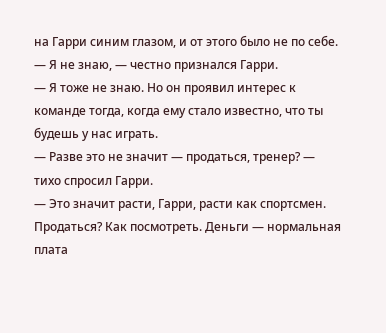на Гарри синим глазом, и от этого было не по себе.
— Я не знаю, — честно признался Гарри.
— Я тоже не знаю. Но он проявил интерес к команде тогда, когда ему стало известно, что ты будешь у нас играть.
— Разве это не значит — продаться, тренер? — тихо спросил Гарри.
— Это значит расти, Гарри, расти как спортсмен. Продаться? Как посмотреть. Деньги — нормальная плата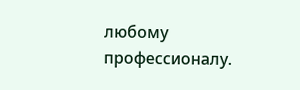любому профессионалу.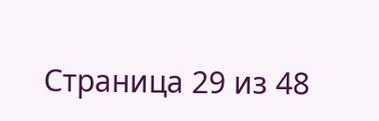Страница 29 из 48